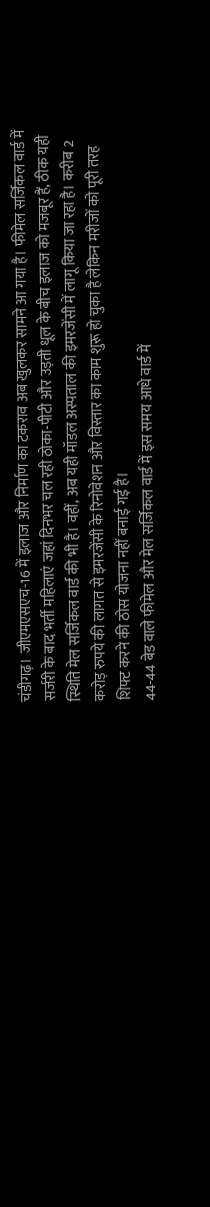चंडीगढ़। जीएमएसएच-16 में इलाज और निर्माण का टकराव अब खुलकर सामने आ गया है। फीमेल सर्जिकल वार्ड में सर्जरी के बाद भर्ती महिलाएं जहां दिनभर चल रही ठोका-पीटी और उड़ती धूल के बीच इलाज को मजबूर हैं, ठीक यही स्थिति मेल सर्जिकल वार्ड की भी है। वहीं, अब यही मॉडल अस्पताल की इमरजेंसी में लागू किया जा रहा है। करीब 2 करोड़ रुपये की लागत से इमरजेंसी के रिनोवेशन और विस्तार का काम शुरू हो चुका है लेकिन मरीजों को पूरी तरह शिफ्ट करने की ठोस योजना नहीं बनाई गई है।
44-44 बेड वाले फीमेल और मेल सर्जिकल वार्ड में इस समय आधे वार्ड में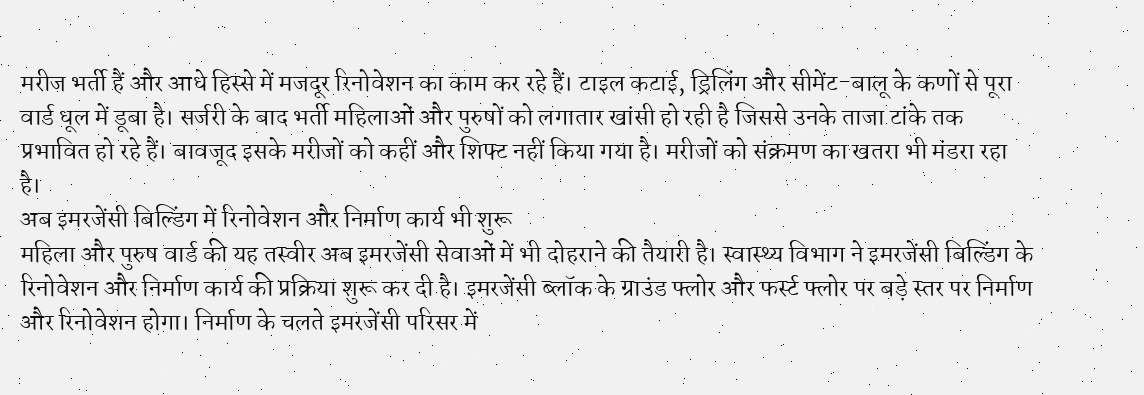मरीज भर्ती हैं और आधे हिस्से में मजदूर रिनोवेशन का काम कर रहे हैं। टाइल कटाई, ड्रिलिंग और सीमेंट-बालू के कणों से पूरा वार्ड धूल में डूबा है। सर्जरी के बाद भर्ती महिलाओं और पुरुषों को लगातार खांसी हो रही है जिससे उनके ताजा टांके तक प्रभावित हो रहे हैं। बावजूद इसके मरीजों को कहीं और शिफ्ट नहीं किया गया है। मरीजों को संक्रमण का खतरा भी मंडरा रहा है।
अब इमरजेंसी बिल्डिंग में रिनोवेशन और निर्माण कार्य भी शुरू
महिला और पुरुष वार्ड की यह तस्वीर अब इमरजेंसी सेवाओं में भी दोहराने की तैयारी है। स्वास्थ्य विभाग ने इमरजेंसी बिल्डिंग के रिनोवेशन और निर्माण कार्य की प्रक्रिया शुरू कर दी है। इमरजेंसी ब्लॉक के ग्राउंड फ्लोर और फर्स्ट फ्लोर पर बड़े स्तर पर निर्माण और रिनोवेशन होगा। निर्माण के चलते इमरजेंसी परिसर में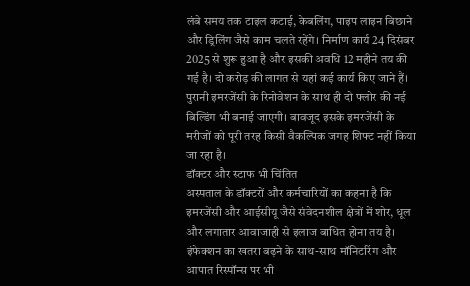लंबे समय तक टाइल कटाई, केबलिंग, पाइप लाइन बिछाने और ड्रिलिंग जैसे काम चलते रहेंगे। निर्माण कार्य 24 दिसंबर 2025 से शुरू हुआ है और इसकी अवधि 12 महीने तय की गई है। दो करोड़ की लागत से यहां कई कार्य किए जाने हैं। पुरानी इमरजेंसी के रिनोवेशन के साथ ही दो फ्लोर की नई बिल्डिंग भी बनाई जाएगी। बावजूद इसके इमरजेंसी के मरीजों को पूरी तरह किसी वैकल्पिक जगह शिफ्ट नहीं किया जा रहा है।
डॉक्टर और स्टाफ भी चिंतित
अस्पताल के डॉक्टरों और कर्मचारियों का कहना है कि इमरजेंसी और आईसीयू जैसे संवेदनशील क्षेत्रों में शोर, धूल और लगातार आवाजाही से इलाज बाधित होना तय है। इंफेक्शन का खतरा बढ़ने के साथ-साथ मॉनिटरिंग और आपात रिस्पॉन्स पर भी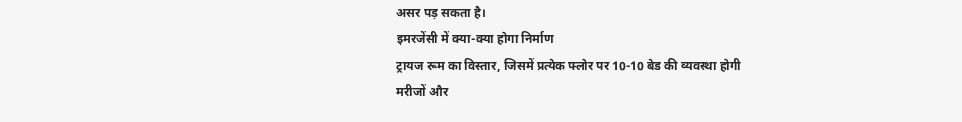असर पड़ सकता है।
इमरजेंसी में क्या-क्या होगा निर्माण
ट्रायज रूम का विस्तार, जिसमें प्रत्येक फ्लोर पर 10-10 बेड की व्यवस्था होगी
मरीजों और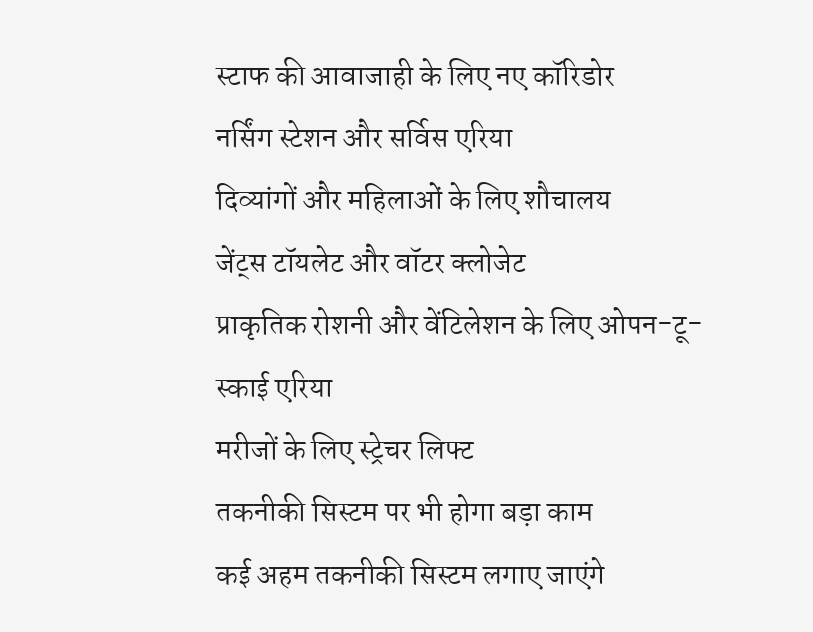स्टाफ की आवाजाही के लिए नए कॉरिडोर
नर्सिंग स्टेशन और सर्विस एरिया
दिव्यांगों और महिलाओं के लिए शौचालय
जेंट्स टॉयलेट और वॉटर क्लोजेट
प्राकृतिक रोशनी और वेंटिलेशन के लिए ओपन-टू-स्काई एरिया
मरीजों के लिए स्ट्रेचर लिफ्ट
तकनीकी सिस्टम पर भी होगा बड़ा काम
कई अहम तकनीकी सिस्टम लगाए जाएंगे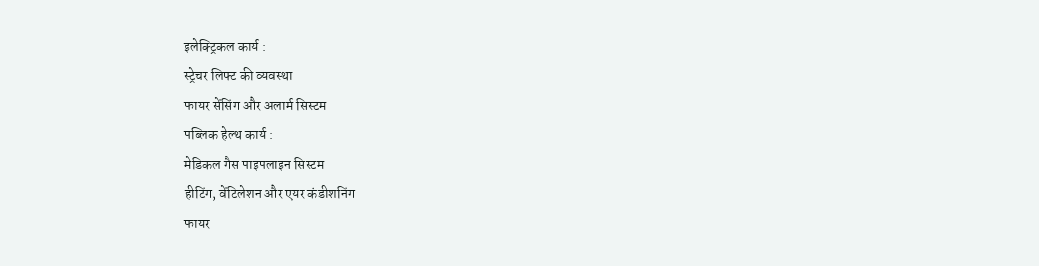इलेक्ट्रिकल कार्य :
स्ट्रेचर लिफ्ट की व्यवस्था
फायर सेंसिंग और अलार्म सिस्टम
पब्लिक हेल्थ कार्य :
मेडिकल गैस पाइपलाइन सिस्टम
हीटिंग, वेंटिलेशन और एयर कंडीशनिंग
फायर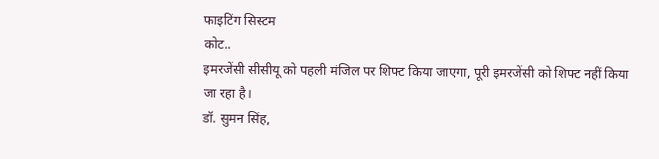फाइटिंग सिस्टम
कोट..
इमरजेंसी सीसीयू को पहली मंजिल पर शिफ्ट किया जाएगा, पूरी इमरजेंसी को शिफ्ट नहीं किया जा रहा है।
डॉ. सुमन सिंह,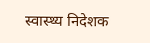स्वास्थ्य निदेशक